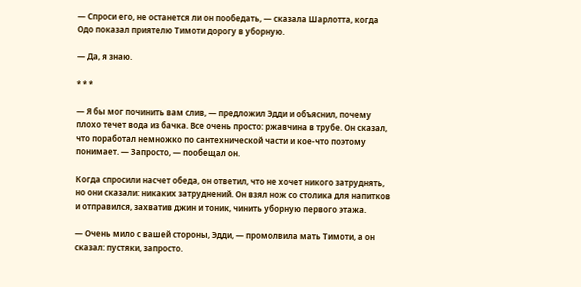— Спроси его, не останется ли он пообедать, — сказала Шарлотта, когда Одо показал приятелю Тимоти дорогу в уборную.

— Да, я знаю.

* * *

— Я бы мог починить вам слив, — предложил Эдди и объяснил, почему плохо течет вода из бачка. Все очень просто: ржавчина в трубе. Он сказал, что поработал немножко по сантехнической части и кое-что поэтому понимает. — Запросто, — пообещал он.

Когда спросили насчет обеда, он ответил, что не хочет никого затруднять, но они сказали: никаких затруднений. Он взял нож со столика для напитков и отправился, захватив джин и тоник, чинить уборную первого этажа.

— Очень мило с вашей стороны, Эдди, — промолвила мать Тимоти, а он сказал: пустяки, запросто.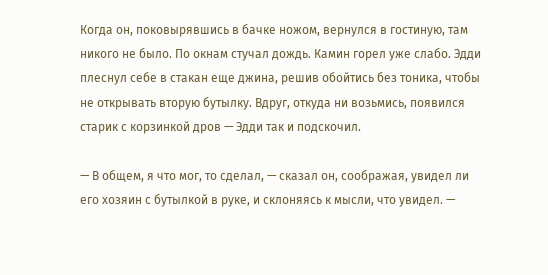Когда он, поковырявшись в бачке ножом, вернулся в гостиную, там никого не было. По окнам стучал дождь. Камин горел уже слабо. Эдди плеснул себе в стакан еще джина, решив обойтись без тоника, чтобы не открывать вторую бутылку. Вдруг, откуда ни возьмись, появился старик с корзинкой дров — Эдди так и подскочил.

— В общем, я что мог, то сделал, — сказал он, соображая, увидел ли его хозяин с бутылкой в руке, и склоняясь к мысли, что увидел. —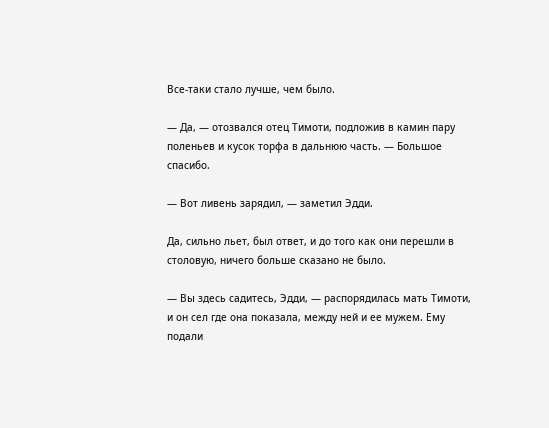Все-таки стало лучше, чем было.

— Да, — отозвался отец Тимоти, подложив в камин пару поленьев и кусок торфа в дальнюю часть. — Большое спасибо.

— Вот ливень зарядил, — заметил Эдди.

Да, сильно льет, был ответ, и до того как они перешли в столовую, ничего больше сказано не было.

— Вы здесь садитесь, Эдди, — распорядилась мать Тимоти, и он сел где она показала, между ней и ее мужем. Ему подали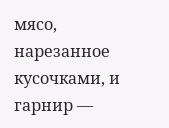мясо, нарезанное кусочками, и гарнир —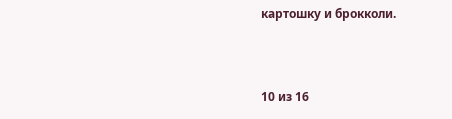картошку и брокколи.



10 из 16